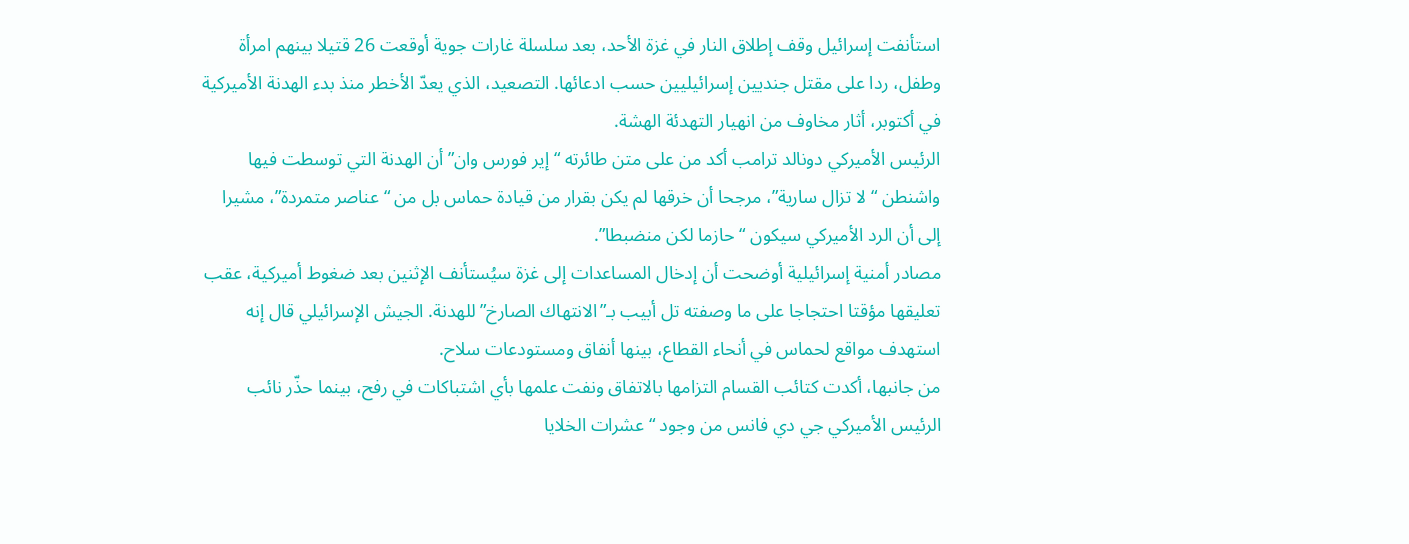استأنفت إسرائيل وقف إطلاق النار في غزة الأحد، بعد سلسلة غارات جوية أوقعت 26 قتيلا بينهم امرأة وطفل، ردا على مقتل جنديين إسرائيليين حسب ادعائها. التصعيد، الذي يعدّ الأخطر منذ بدء الهدنة الأميركية في أكتوبر، أثار مخاوف من انهيار التهدئة الهشة.
الرئيس الأميركي دونالد ترامب أكد من على متن طائرته “إير فورس وان” أن الهدنة التي توسطت فيها واشنطن “لا تزال سارية”، مرجحا أن خرقها لم يكن بقرار من قيادة حماس بل من “عناصر متمردة”، مشيرا إلى أن الرد الأميركي سيكون “حازما لكن منضبطا”.
مصادر أمنية إسرائيلية أوضحت أن إدخال المساعدات إلى غزة سيُستأنف الإثنين بعد ضغوط أميركية، عقب تعليقها مؤقتا احتجاجا على ما وصفته تل أبيب بـ”الانتهاك الصارخ” للهدنة. الجيش الإسرائيلي قال إنه استهدف مواقع لحماس في أنحاء القطاع، بينها أنفاق ومستودعات سلاح.
من جانبها، أكدت كتائب القسام التزامها بالاتفاق ونفت علمها بأي اشتباكات في رفح، بينما حذّر نائب الرئيس الأميركي جي دي فانس من وجود “عشرات الخلايا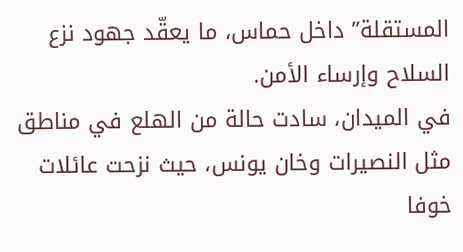المستقلة” داخل حماس، ما يعقّد جهود نزع السلاح وإرساء الأمن.
في الميدان، سادت حالة من الهلع في مناطق مثل النصيرات وخان يونس، حيث نزحت عائلات خوفا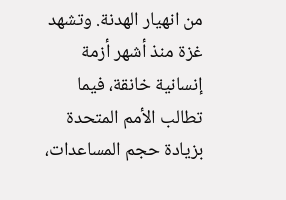من انهيار الهدنة. وتشهد غزة منذ أشهر أزمة إنسانية خانقة، فيما تطالب الأمم المتحدة بزيادة حجم المساعدات،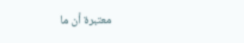معتبرة أن ما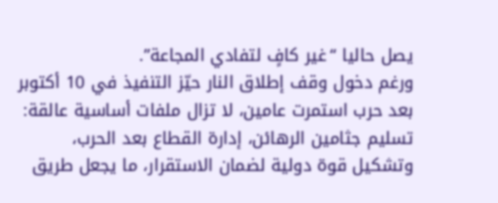يصل حاليا “غير كافٍ لتفادي المجاعة”.
ورغم دخول وقف إطلاق النار حيّز التنفيذ في 10 أكتوبر بعد حرب استمرت عامين، لا تزال ملفات أساسية عالقة: تسليم جثامين الرهائن، إدارة القطاع بعد الحرب، وتشكيل قوة دولية لضمان الاستقرار، ما يجعل طريق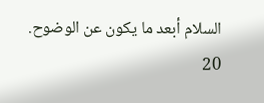السلام أبعد ما يكون عن الوضوح.
20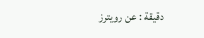دقيقة : عن رويترز